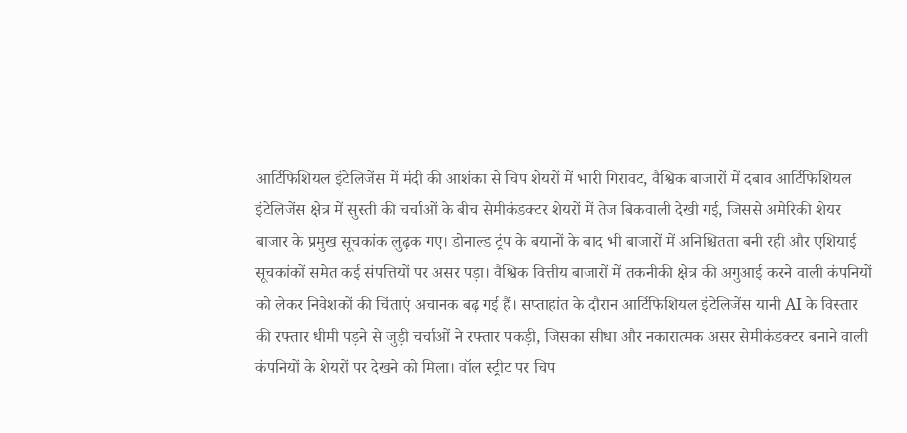आर्टिफिशियल इंटेलिजेंस में मंदी की आशंका से चिप शेयरों में भारी गिरावट, वैश्विक बाजारों में दबाव आर्टिफिशियल इंटेलिजेंस क्षेत्र में सुस्ती की चर्चाओं के बीच सेमीकंडक्टर शेयरों में तेज बिकवाली देखी गई, जिससे अमेरिकी शेयर बाजार के प्रमुख सूचकांक लुढ़क गए। डोनाल्ड ट्रंप के बयानों के बाद भी बाजारों में अनिश्चितता बनी रही और एशियाई सूचकांकों समेत कई संपत्तियों पर असर पड़ा। वैश्विक वित्तीय बाजारों में तकनीकी क्षेत्र की अगुआई करने वाली कंपनियों को लेकर निवेशकों की चिंताएं अचानक बढ़ गई हैं। सप्ताहांत के दौरान आर्टिफिशियल इंटेलिजेंस यानी AI के विस्तार की रफ्तार धीमी पड़ने से जुड़ी चर्चाओं ने रफ्तार पकड़ी, जिसका सीधा और नकारात्मक असर सेमीकंडक्टर बनाने वाली कंपनियों के शेयरों पर देखने को मिला। वॉल स्ट्रीट पर चिप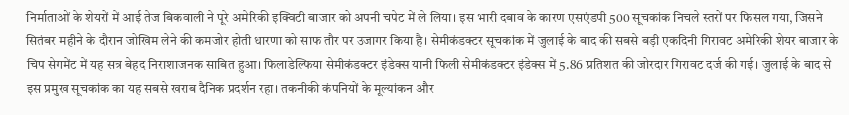निर्माताओं के शेयरों में आई तेज बिकवाली ने पूरे अमेरिकी इक्विटी बाजार को अपनी चपेट में ले लिया। इस भारी दबाव के कारण एसएंडपी 500 सूचकांक निचले स्तरों पर फिसल गया, जिसने सितंबर महीने के दौरान जोखिम लेने की कमजोर होती धारणा को साफ तौर पर उजागर किया है। सेमीकंडक्टर सूचकांक में जुलाई के बाद की सबसे बड़ी एकदिनी गिरावट अमेरिकी शेयर बाजार के चिप सेगमेंट में यह सत्र बेहद निराशाजनक साबित हुआ। फिलाडेल्फिया सेमीकंडक्टर इंडेक्स यानी फिली सेमीकंडक्टर इंडेक्स में 5.86 प्रतिशत की जोरदार गिरावट दर्ज की गई। जुलाई के बाद से इस प्रमुख सूचकांक का यह सबसे खराब दैनिक प्रदर्शन रहा। तकनीकी कंपनियों के मूल्यांकन और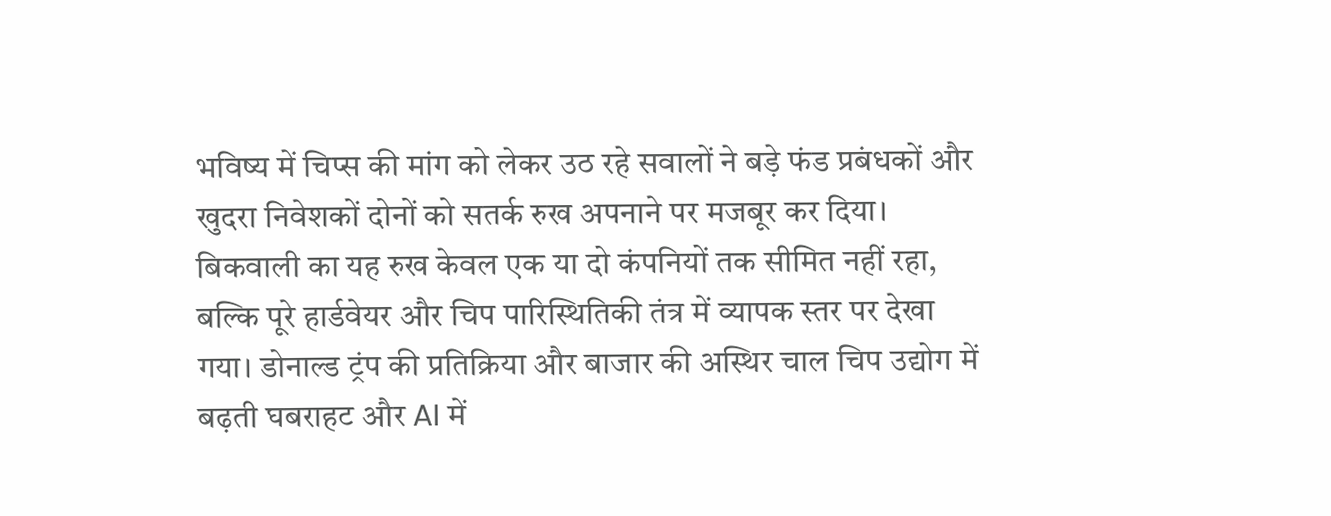भविष्य में चिप्स की मांग को लेकर उठ रहे सवालों ने बड़े फंड प्रबंधकों और खुदरा निवेशकों दोनों को सतर्क रुख अपनाने पर मजबूर कर दिया। बिकवाली का यह रुख केवल एक या दो कंपनियों तक सीमित नहीं रहा, बल्कि पूरे हार्डवेयर और चिप पारिस्थितिकी तंत्र में व्यापक स्तर पर देखा गया। डोनाल्ड ट्रंप की प्रतिक्रिया और बाजार की अस्थिर चाल चिप उद्योग में बढ़ती घबराहट और AI में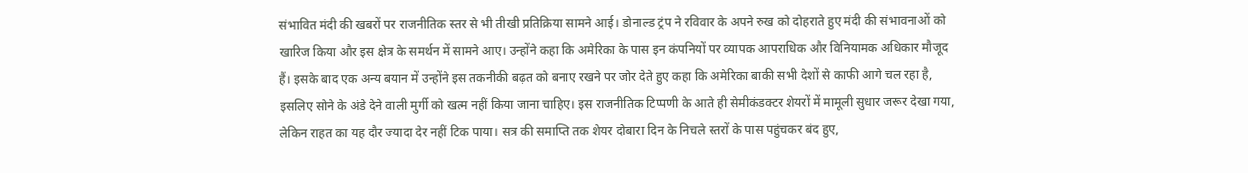संभावित मंदी की खबरों पर राजनीतिक स्तर से भी तीखी प्रतिक्रिया सामने आई। डोनाल्ड ट्रंप ने रविवार के अपने रुख को दोहराते हुए मंदी की संभावनाओं को खारिज किया और इस क्षेत्र के समर्थन में सामने आए। उन्होंने कहा कि अमेरिका के पास इन कंपनियों पर व्यापक आपराधिक और विनियामक अधिकार मौजूद हैं। इसके बाद एक अन्य बयान में उन्होंने इस तकनीकी बढ़त को बनाए रखने पर जोर देते हुए कहा कि अमेरिका बाकी सभी देशों से काफी आगे चल रहा है, इसलिए सोने के अंडे देने वाली मुर्गी को खत्म नहीं किया जाना चाहिए। इस राजनीतिक टिप्पणी के आते ही सेमीकंडक्टर शेयरों में मामूली सुधार जरूर देखा गया, लेकिन राहत का यह दौर ज्यादा देर नहीं टिक पाया। सत्र की समाप्ति तक शेयर दोबारा दिन के निचले स्तरों के पास पहुंचकर बंद हुए,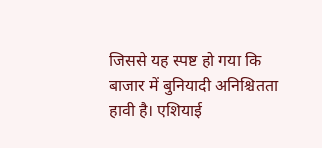जिससे यह स्पष्ट हो गया कि बाजार में बुनियादी अनिश्चितता हावी है। एशियाई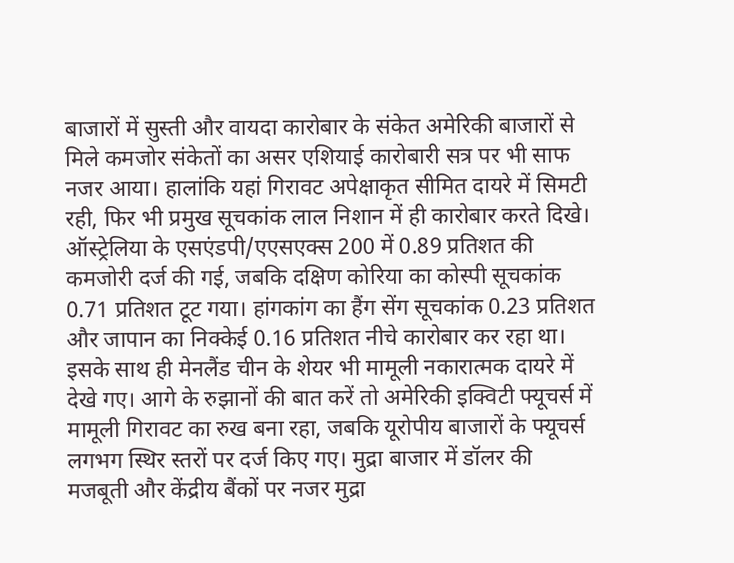बाजारों में सुस्ती और वायदा कारोबार के संकेत अमेरिकी बाजारों से मिले कमजोर संकेतों का असर एशियाई कारोबारी सत्र पर भी साफ नजर आया। हालांकि यहां गिरावट अपेक्षाकृत सीमित दायरे में सिमटी रही, फिर भी प्रमुख सूचकांक लाल निशान में ही कारोबार करते दिखे। ऑस्ट्रेलिया के एसएंडपी/एएसएक्स 200 में 0.89 प्रतिशत की कमजोरी दर्ज की गई, जबकि दक्षिण कोरिया का कोस्पी सूचकांक 0.71 प्रतिशत टूट गया। हांगकांग का हैंग सेंग सूचकांक 0.23 प्रतिशत और जापान का निक्केई 0.16 प्रतिशत नीचे कारोबार कर रहा था। इसके साथ ही मेनलैंड चीन के शेयर भी मामूली नकारात्मक दायरे में देखे गए। आगे के रुझानों की बात करें तो अमेरिकी इक्विटी फ्यूचर्स में मामूली गिरावट का रुख बना रहा, जबकि यूरोपीय बाजारों के फ्यूचर्स लगभग स्थिर स्तरों पर दर्ज किए गए। मुद्रा बाजार में डॉलर की मजबूती और केंद्रीय बैंकों पर नजर मुद्रा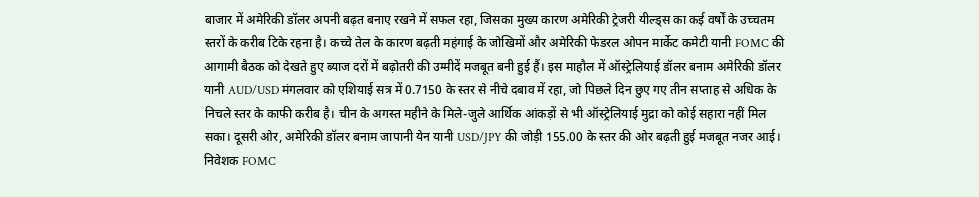बाजार में अमेरिकी डॉलर अपनी बढ़त बनाए रखने में सफल रहा, जिसका मुख्य कारण अमेरिकी ट्रेजरी यील्ड्स का कई वर्षों के उच्चतम स्तरों के करीब टिके रहना है। कच्चे तेल के कारण बढ़ती महंगाई के जोखिमों और अमेरिकी फेडरल ओपन मार्केट कमेटी यानी FOMC की आगामी बैठक को देखते हुए ब्याज दरों में बढ़ोतरी की उम्मीदें मजबूत बनी हुई हैं। इस माहौल में ऑस्ट्रेलियाई डॉलर बनाम अमेरिकी डॉलर यानी AUD/USD मंगलवार को एशियाई सत्र में 0.7150 के स्तर से नीचे दबाव में रहा, जो पिछले दिन छुए गए तीन सप्ताह से अधिक के निचले स्तर के काफी करीब है। चीन के अगस्त महीने के मिले-जुले आर्थिक आंकड़ों से भी ऑस्ट्रेलियाई मुद्रा को कोई सहारा नहीं मिल सका। दूसरी ओर, अमेरिकी डॉलर बनाम जापानी येन यानी USD/JPY की जोड़ी 155.00 के स्तर की ओर बढ़ती हुई मजबूत नजर आई। निवेशक FOMC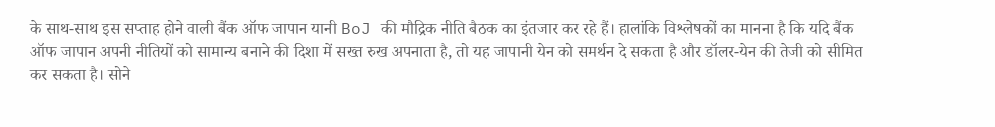के साथ-साथ इस सप्ताह होने वाली बैंक ऑफ जापान यानी BoJ की मौद्रिक नीति बैठक का इंतजार कर रहे हैं। हालांकि विश्लेषकों का मानना है कि यदि बैंक ऑफ जापान अपनी नीतियों को सामान्य बनाने की दिशा में सख्त रुख अपनाता है, तो यह जापानी येन को समर्थन दे सकता है और डॉलर-येन की तेजी को सीमित कर सकता है। सोने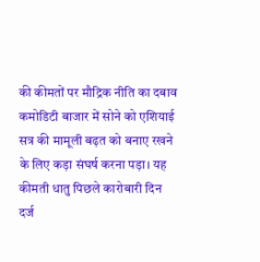की कीमतों पर मौद्रिक नीति का दबाव कमोडिटी बाजार में सोने को एशियाई सत्र की मामूली बढ़त को बनाए रखने के लिए कड़ा संघर्ष करना पड़ा। यह कीमती धातु पिछले कारोबारी दिन दर्ज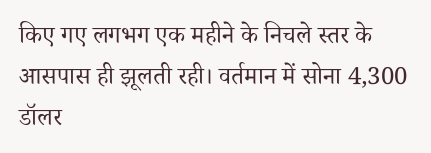किए गए लगभग एक महीने के निचले स्तर के आसपास ही झूलती रही। वर्तमान में सोना 4,300 डॉलर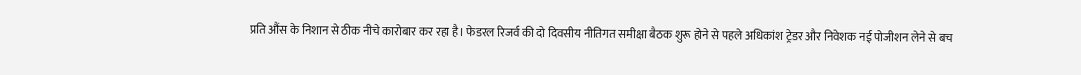प्रति औंस के निशान से ठीक नीचे कारोबार कर रहा है। फेडरल रिजर्व की दो दिवसीय नीतिगत समीक्षा बैठक शुरू होने से पहले अधिकांश ट्रेडर और निवेशक नई पोजीशन लेने से बच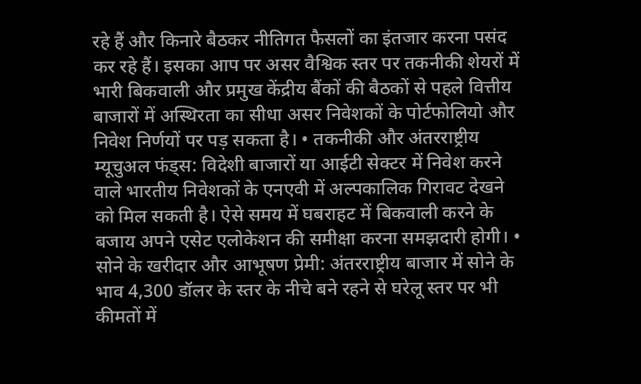रहे हैं और किनारे बैठकर नीतिगत फैसलों का इंतजार करना पसंद कर रहे हैं। इसका आप पर असर वैश्विक स्तर पर तकनीकी शेयरों में भारी बिकवाली और प्रमुख केंद्रीय बैंकों की बैठकों से पहले वित्तीय बाजारों में अस्थिरता का सीधा असर निवेशकों के पोर्टफोलियो और निवेश निर्णयों पर पड़ सकता है। • तकनीकी और अंतरराष्ट्रीय म्यूचुअल फंड्स: विदेशी बाजारों या आईटी सेक्टर में निवेश करने वाले भारतीय निवेशकों के एनएवी में अल्पकालिक गिरावट देखने को मिल सकती है। ऐसे समय में घबराहट में बिकवाली करने के बजाय अपने एसेट एलोकेशन की समीक्षा करना समझदारी होगी। • सोने के खरीदार और आभूषण प्रेमी: अंतरराष्ट्रीय बाजार में सोने के भाव 4,300 डॉलर के स्तर के नीचे बने रहने से घरेलू स्तर पर भी कीमतों में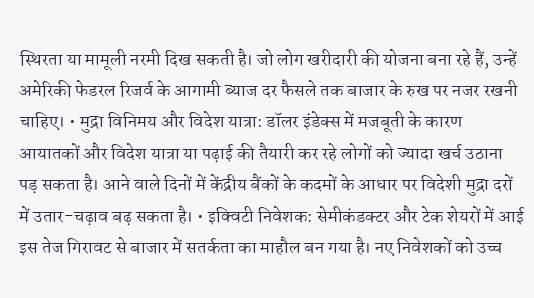स्थिरता या मामूली नरमी दिख सकती है। जो लोग खरीदारी की योजना बना रहे हैं, उन्हें अमेरिकी फेडरल रिजर्व के आगामी ब्याज दर फैसले तक बाजार के रुख पर नजर रखनी चाहिए। • मुद्रा विनिमय और विदेश यात्रा: डॉलर इंडेक्स में मजबूती के कारण आयातकों और विदेश यात्रा या पढ़ाई की तैयारी कर रहे लोगों को ज्यादा खर्च उठाना पड़ सकता है। आने वाले दिनों में केंद्रीय बैंकों के कदमों के आधार पर विदेशी मुद्रा दरों में उतार-चढ़ाव बढ़ सकता है। • इक्विटी निवेशक: सेमीकंडक्टर और टेक शेयरों में आई इस तेज गिरावट से बाजार में सतर्कता का माहौल बन गया है। नए निवेशकों को उच्च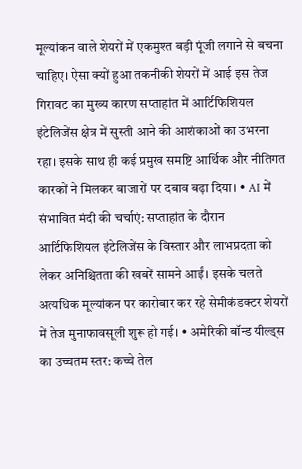मूल्यांकन वाले शेयरों में एकमुश्त बड़ी पूंजी लगाने से बचना चाहिए। ऐसा क्यों हुआ तकनीकी शेयरों में आई इस तेज गिरावट का मुख्य कारण सप्ताहांत में आर्टिफिशियल इंटेलिजेंस क्षेत्र में सुस्ती आने की आशंकाओं का उभरना रहा। इसके साथ ही कई प्रमुख समष्टि आर्थिक और नीतिगत कारकों ने मिलकर बाजारों पर दबाव बढ़ा दिया। • AI में संभावित मंदी की चर्चाएं: सप्ताहांत के दौरान आर्टिफिशियल इंटेलिजेंस के विस्तार और लाभप्रदता को लेकर अनिश्चितता की खबरें सामने आईं। इसके चलते अत्यधिक मूल्यांकन पर कारोबार कर रहे सेमीकंडक्टर शेयरों में तेज मुनाफावसूली शुरू हो गई। • अमेरिकी बॉन्ड यील्ड्स का उच्चतम स्तर: कच्चे तेल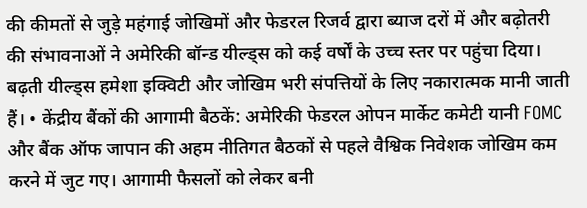की कीमतों से जुड़े महंगाई जोखिमों और फेडरल रिजर्व द्वारा ब्याज दरों में और बढ़ोतरी की संभावनाओं ने अमेरिकी बॉन्ड यील्ड्स को कई वर्षों के उच्च स्तर पर पहुंचा दिया। बढ़ती यील्ड्स हमेशा इक्विटी और जोखिम भरी संपत्तियों के लिए नकारात्मक मानी जाती हैं। • केंद्रीय बैंकों की आगामी बैठकें: अमेरिकी फेडरल ओपन मार्केट कमेटी यानी FOMC और बैंक ऑफ जापान की अहम नीतिगत बैठकों से पहले वैश्विक निवेशक जोखिम कम करने में जुट गए। आगामी फैसलों को लेकर बनी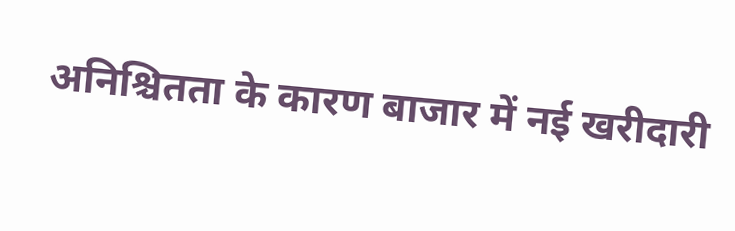अनिश्चितता के कारण बाजार में नई खरीदारी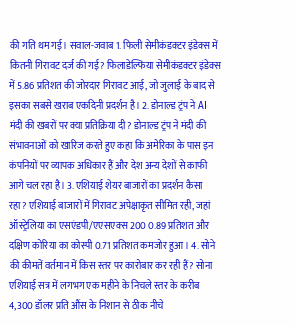की गति थम गई। सवाल-जवाब 1. फिली सेमीकंडक्टर इंडेक्स में कितनी गिरावट दर्ज की गई? फिलाडेल्फिया सेमीकंडक्टर इंडेक्स में 5.86 प्रतिशत की जोरदार गिरावट आई, जो जुलाई के बाद से इसका सबसे खराब एकदिनी प्रदर्शन है। 2. डोनाल्ड ट्रंप ने AI मंदी की खबरों पर क्या प्रतिक्रिया दी? डोनाल्ड ट्रंप ने मंदी की संभावनाओं को खारिज करते हुए कहा कि अमेरिका के पास इन कंपनियों पर व्यापक अधिकार हैं और देश अन्य देशों से काफी आगे चल रहा है। 3. एशियाई शेयर बाजारों का प्रदर्शन कैसा रहा? एशियाई बाजारों में गिरावट अपेक्षाकृत सीमित रही, जहां ऑस्ट्रेलिया का एसएंडपी/एएसएक्स 200 0.89 प्रतिशत और दक्षिण कोरिया का कोस्पी 0.71 प्रतिशत कमजोर हुआ। 4. सोने की कीमतें वर्तमान में किस स्तर पर कारोबार कर रही हैं? सोना एशियाई सत्र में लगभग एक महीने के निचले स्तर के करीब 4,300 डॉलर प्रति औंस के निशान से ठीक नीचे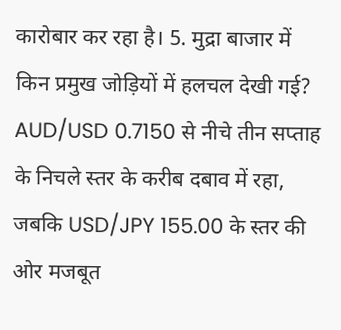कारोबार कर रहा है। 5. मुद्रा बाजार में किन प्रमुख जोड़ियों में हलचल देखी गई? AUD/USD 0.7150 से नीचे तीन सप्ताह के निचले स्तर के करीब दबाव में रहा, जबकि USD/JPY 155.00 के स्तर की ओर मजबूत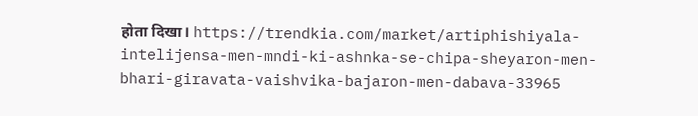होता दिखा। https://trendkia.com/market/artiphishiyala-intelijensa-men-mndi-ki-ashnka-se-chipa-sheyaron-men-bhari-giravata-vaishvika-bajaron-men-dabava-33965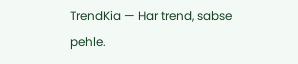TrendKia — Har trend, sabse pehle.